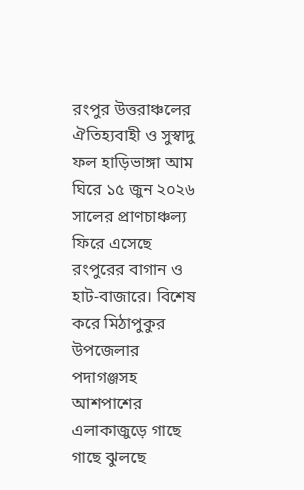রংপুর উত্তরাঞ্চলের ঐতিহ্যবাহী ও সুস্বাদু ফল হাড়িভাঙ্গা আম ঘিরে ১৫ জুন ২০২৬ সালের প্রাণচাঞ্চল্য ফিরে এসেছে রংপুরের বাগান ও হাট-বাজারে। বিশেষ করে মিঠাপুকুর উপজেলার পদাগঞ্জসহ আশপাশের এলাকাজুড়ে গাছে গাছে ঝুলছে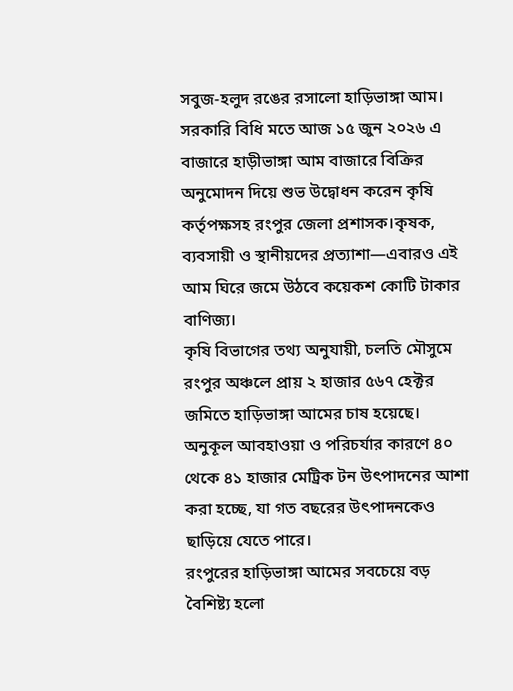সবুজ-হলুদ রঙের রসালো হাড়িভাঙ্গা আম। সরকারি বিধি মতে আজ ১৫ জুন ২০২৬ এ বাজারে হাড়ীভাঙ্গা আম বাজারে বিক্রির অনুমোদন দিয়ে শুভ উদ্বোধন করেন কৃষি কর্তৃপক্ষসহ রংপুর জেলা প্রশাসক।কৃষক, ব্যবসায়ী ও স্থানীয়দের প্রত্যাশা—এবারও এই আম ঘিরে জমে উঠবে কয়েকশ কোটি টাকার বাণিজ্য।
কৃষি বিভাগের তথ্য অনুযায়ী, চলতি মৌসুমে রংপুর অঞ্চলে প্রায় ২ হাজার ৫৬৭ হেক্টর জমিতে হাড়িভাঙ্গা আমের চাষ হয়েছে। অনুকূল আবহাওয়া ও পরিচর্যার কারণে ৪০ থেকে ৪১ হাজার মেট্রিক টন উৎপাদনের আশা করা হচ্ছে, যা গত বছরের উৎপাদনকেও ছাড়িয়ে যেতে পারে।
রংপুরের হাড়িভাঙ্গা আমের সবচেয়ে বড় বৈশিষ্ট্য হলো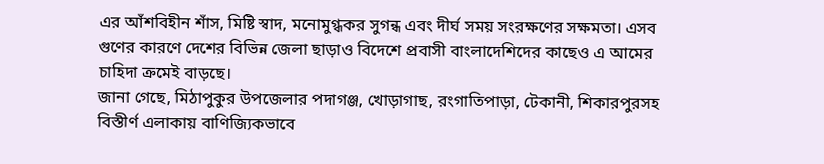এর আঁশবিহীন শাঁস, মিষ্টি স্বাদ, মনোমুগ্ধকর সুগন্ধ এবং দীর্ঘ সময় সংরক্ষণের সক্ষমতা। এসব গুণের কারণে দেশের বিভিন্ন জেলা ছাড়াও বিদেশে প্রবাসী বাংলাদেশিদের কাছেও এ আমের চাহিদা ক্রমেই বাড়ছে।
জানা গেছে, মিঠাপুকুর উপজেলার পদাগঞ্জ, খোড়াগাছ, রংগাতিপাড়া, টেকানী, শিকারপুরসহ বিস্তীর্ণ এলাকায় বাণিজ্যিকভাবে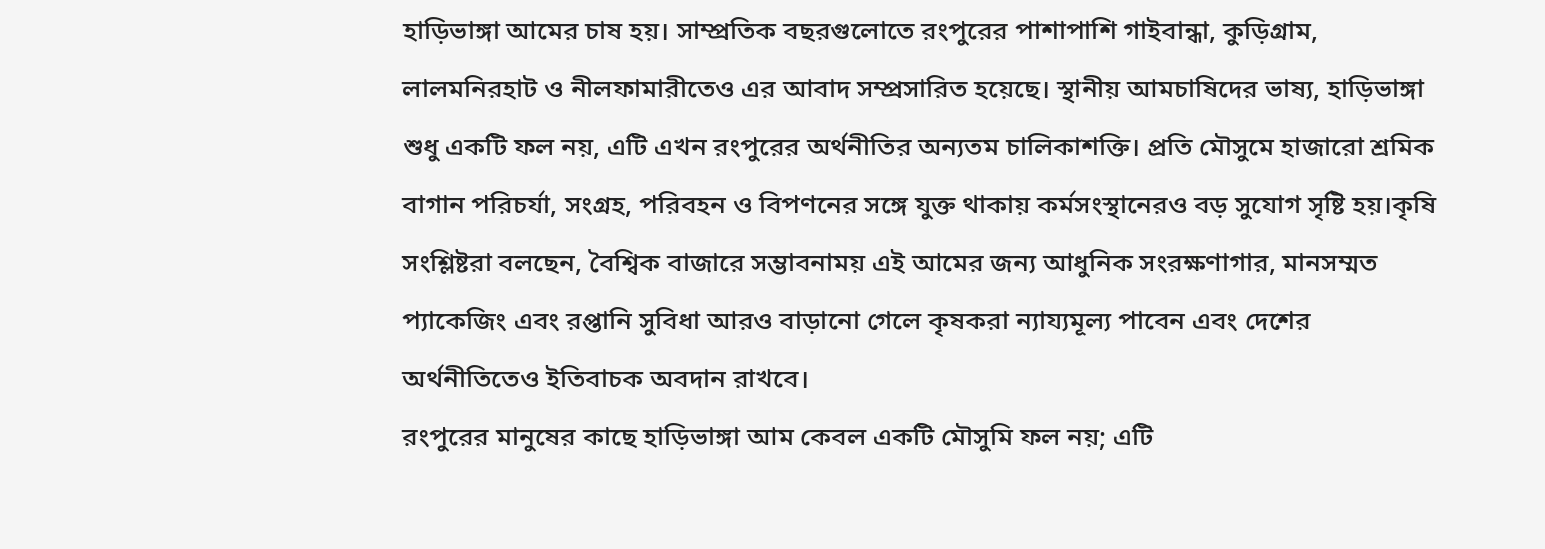হাড়িভাঙ্গা আমের চাষ হয়। সাম্প্রতিক বছরগুলোতে রংপুরের পাশাপাশি গাইবান্ধা, কুড়িগ্রাম, লালমনিরহাট ও নীলফামারীতেও এর আবাদ সম্প্রসারিত হয়েছে। স্থানীয় আমচাষিদের ভাষ্য, হাড়িভাঙ্গা শুধু একটি ফল নয়, এটি এখন রংপুরের অর্থনীতির অন্যতম চালিকাশক্তি। প্রতি মৌসুমে হাজারো শ্রমিক বাগান পরিচর্যা, সংগ্রহ, পরিবহন ও বিপণনের সঙ্গে যুক্ত থাকায় কর্মসংস্থানেরও বড় সুযোগ সৃষ্টি হয়।কৃষি সংশ্লিষ্টরা বলছেন, বৈশ্বিক বাজারে সম্ভাবনাময় এই আমের জন্য আধুনিক সংরক্ষণাগার, মানসম্মত প্যাকেজিং এবং রপ্তানি সুবিধা আরও বাড়ানো গেলে কৃষকরা ন্যায্যমূল্য পাবেন এবং দেশের অর্থনীতিতেও ইতিবাচক অবদান রাখবে।
রংপুরের মানুষের কাছে হাড়িভাঙ্গা আম কেবল একটি মৌসুমি ফল নয়; এটি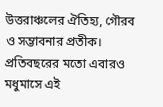উত্তরাঞ্চলের ঐতিহ্য, গৌরব ও সম্ভাবনার প্রতীক। প্রতিবছরের মতো এবারও মধুমাসে এই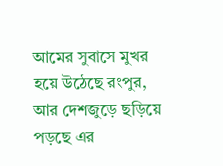আমের সুবাসে মুখর হয়ে উঠেছে রংপুর, আর দেশজুড়ে ছড়িয়ে পড়ছে এর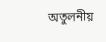অতুলনীয়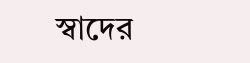স্বাদের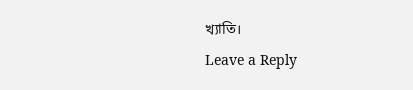খ্যাতি।
Leave a Reply